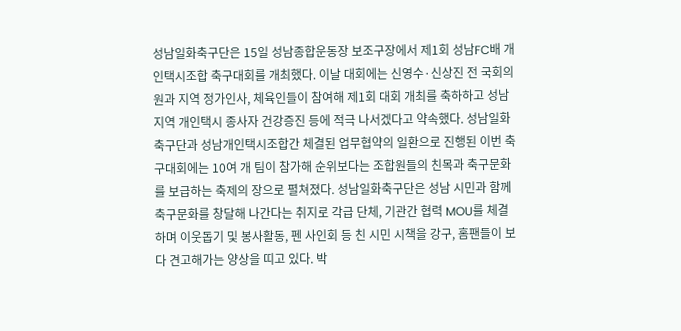성남일화축구단은 15일 성남종합운동장 보조구장에서 제1회 성남FC배 개인택시조합 축구대회를 개최했다. 이날 대회에는 신영수·신상진 전 국회의원과 지역 정가인사, 체육인들이 참여해 제1회 대회 개최를 축하하고 성남지역 개인택시 종사자 건강증진 등에 적극 나서겠다고 약속했다. 성남일화축구단과 성남개인택시조합간 체결된 업무협약의 일환으로 진행된 이번 축구대회에는 10여 개 팀이 참가해 순위보다는 조합원들의 친목과 축구문화를 보급하는 축제의 장으로 펼쳐졌다. 성남일화축구단은 성남 시민과 함께 축구문화를 창달해 나간다는 취지로 각급 단체, 기관간 협력 MOU를 체결하며 이웃돕기 및 봉사활동, 펜 사인회 등 친 시민 시책을 강구, 홈팬들이 보다 견고해가는 양상을 띠고 있다. 박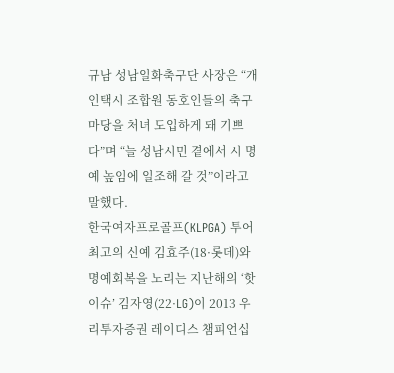규남 성남일화축구단 사장은 “개인택시 조합원 동호인들의 축구마당을 처녀 도입하게 돼 기쁘다”며 “늘 성남시민 곁에서 시 명예 높임에 일조해 갈 것”이라고 말했다.
한국여자프로골프(KLPGA) 투어 최고의 신예 김효주(18·롯데)와 명예회복을 노리는 지난해의 ‘핫이슈’ 김자영(22·LG)이 2013 우리투자증권 레이디스 챔피언십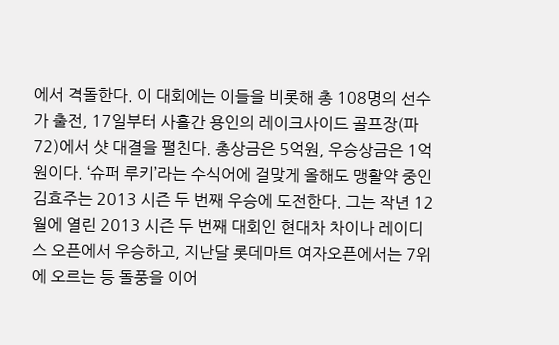에서 격돌한다. 이 대회에는 이들을 비롯해 총 108명의 선수가 출전, 17일부터 사흘간 용인의 레이크사이드 골프장(파72)에서 샷 대결을 펼친다. 총상금은 5억원, 우승상금은 1억원이다. ‘슈퍼 루키’라는 수식어에 걸맞게 올해도 맹활약 중인 김효주는 2013 시즌 두 번째 우승에 도전한다. 그는 작년 12월에 열린 2013 시즌 두 번째 대회인 현대차 차이나 레이디스 오픈에서 우승하고, 지난달 롯데마트 여자오픈에서는 7위에 오르는 등 돌풍을 이어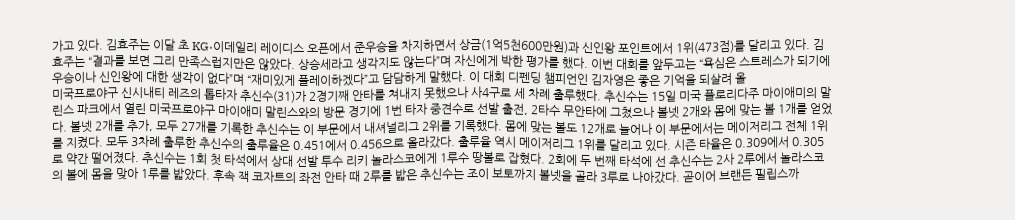가고 있다. 김효주는 이달 초 KG·이데일리 레이디스 오픈에서 준우승을 차지하면서 상금(1억5천600만원)과 신인왕 포인트에서 1위(473점)를 달리고 있다. 김효주는 “결과를 보면 그리 만족스럽지만은 않았다. 상승세라고 생각지도 않는다”며 자신에게 박한 평가를 했다. 이번 대회를 앞두고는 “욕심은 스트레스가 되기에 우승이나 신인왕에 대한 생각이 없다”며 “재미있게 플레이하겠다”고 담담하게 말했다. 이 대회 디펜딩 챔피언인 김자영은 좋은 기억을 되살려 올
미국프로야구 신시내티 레즈의 톱타자 추신수(31)가 2경기째 안타를 쳐내지 못했으나 사4구로 세 차례 출루했다. 추신수는 15일 미국 플로리다주 마이애미의 말린스 파크에서 열린 미국프로야구 마이애미 말린스와의 방문 경기에 1번 타자 중견수로 선발 출전, 2타수 무안타에 그쳤으나 볼넷 2개와 몸에 맞는 볼 1개를 얻었다. 볼넷 2개를 추가, 모두 27개를 기록한 추신수는 이 부문에서 내셔널리그 2위를 기록했다. 몸에 맞는 볼도 12개로 늘어나 이 부문에서는 메이저리그 전체 1위를 지켰다. 모두 3차례 출루한 추신수의 출루율은 0.451에서 0.456으로 올라갔다. 출루율 역시 메이저리그 1위를 달리고 있다. 시즌 타율은 0.309에서 0.305로 약간 떨어졌다. 추신수는 1회 첫 타석에서 상대 선발 투수 리키 놀라스코에게 1루수 땅볼로 잡혔다. 2회에 두 번째 타석에 선 추신수는 2사 2루에서 놀라스코의 볼에 몸을 맞아 1루를 밟았다. 후속 잭 코자트의 좌전 안타 때 2루를 밟은 추신수는 조이 보토까지 볼넷을 골라 3루로 나아갔다. 곧이어 브랜든 필립스까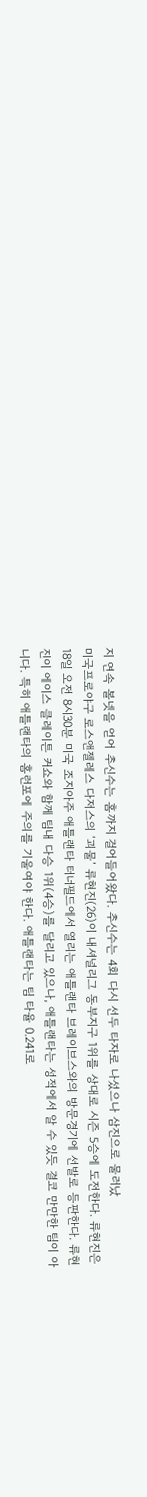지 연속 볼넷을 얻어 추신수는 홈까지 걸어들어왔다. 추신수는 4회 다시 선두 타자로 나섰으나 삼진으로 물러났
미국프로야구 로스앤젤레스 다저스의 ‘괴물’ 류현진(26)이 내셔널리그 동부지구 1위를 상대로 시즌 5승에 도전한다. 류현진은 18일 오전 8시30분 미국 조지아주 애틀랜타 터너필드에서 열리는 애틀랜타 브레이브스와의 방문경기에 선발로 등판한다. 류현진이 에이스 클레이튼 커쇼와 함께 팀내 다승 1위(4승)를 달리고 있으나, 애틀랜타는 성적에서 알 수 있듯 결코 만만한 팀이 아니다. 특히 애틀랜타의 홈런포에 주의를 기울여야 한다. 애틀랜타는 팀 타율 0.241로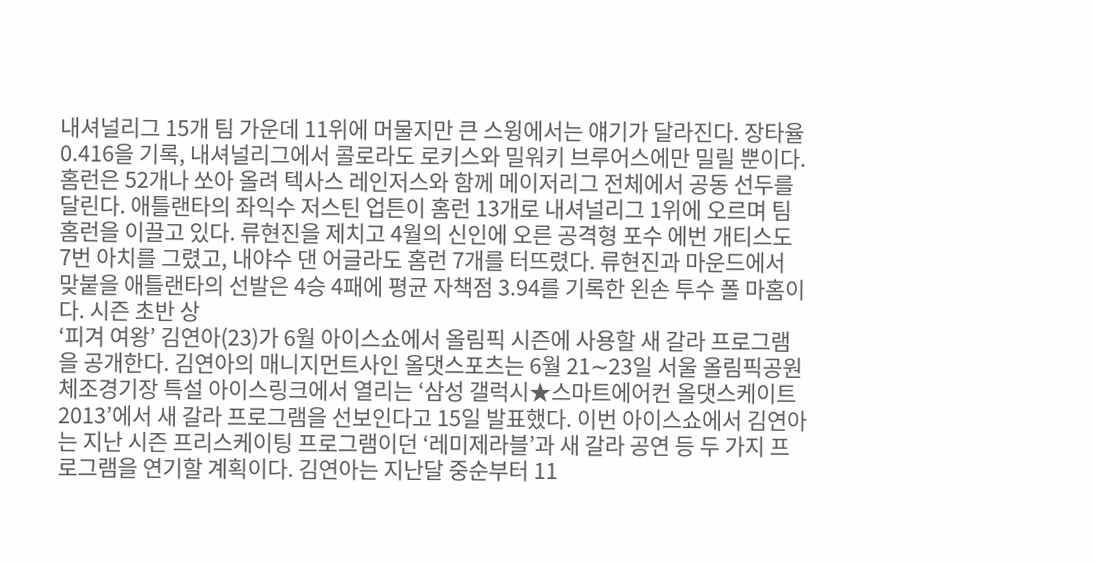내셔널리그 15개 팀 가운데 11위에 머물지만 큰 스윙에서는 얘기가 달라진다. 장타율 0.416을 기록, 내셔널리그에서 콜로라도 로키스와 밀워키 브루어스에만 밀릴 뿐이다. 홈런은 52개나 쏘아 올려 텍사스 레인저스와 함께 메이저리그 전체에서 공동 선두를 달린다. 애틀랜타의 좌익수 저스틴 업튼이 홈런 13개로 내셔널리그 1위에 오르며 팀 홈런을 이끌고 있다. 류현진을 제치고 4월의 신인에 오른 공격형 포수 에번 개티스도 7번 아치를 그렸고, 내야수 댄 어글라도 홈런 7개를 터뜨렸다. 류현진과 마운드에서 맞붙을 애틀랜타의 선발은 4승 4패에 평균 자책점 3.94를 기록한 왼손 투수 폴 마홈이다. 시즌 초반 상
‘피겨 여왕’ 김연아(23)가 6월 아이스쇼에서 올림픽 시즌에 사용할 새 갈라 프로그램을 공개한다. 김연아의 매니지먼트사인 올댓스포츠는 6월 21∼23일 서울 올림픽공원 체조경기장 특설 아이스링크에서 열리는 ‘삼성 갤럭시★스마트에어컨 올댓스케이트 2013’에서 새 갈라 프로그램을 선보인다고 15일 발표했다. 이번 아이스쇼에서 김연아는 지난 시즌 프리스케이팅 프로그램이던 ‘레미제라블’과 새 갈라 공연 등 두 가지 프로그램을 연기할 계획이다. 김연아는 지난달 중순부터 11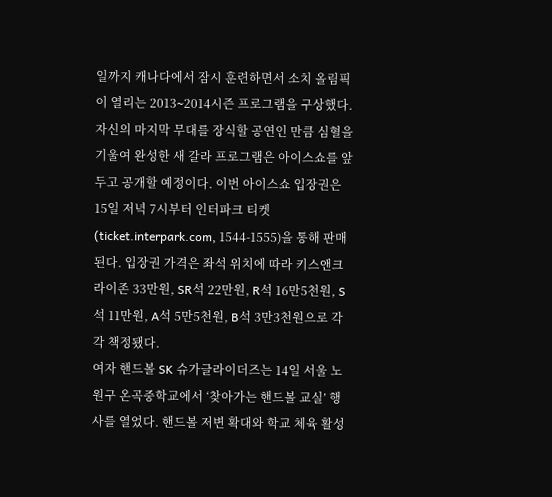일까지 캐나다에서 잠시 훈련하면서 소치 올림픽이 열리는 2013∼2014시즌 프로그램을 구상했다. 자신의 마지막 무대를 장식할 공연인 만큼 심혈을 기울여 완성한 새 갈라 프로그램은 아이스쇼를 앞두고 공개할 예정이다. 이번 아이스쇼 입장권은 15일 저녁 7시부터 인터파크 티켓(ticket.interpark.com, 1544-1555)을 통해 판매된다. 입장권 가격은 좌석 위치에 따라 키스앤크라이존 33만원, SR석 22만원, R석 16만5천원, S석 11만원, A석 5만5천원, B석 3만3천원으로 각각 책정됐다.
여자 핸드볼 SK 슈가글라이더즈는 14일 서울 노원구 온곡중학교에서 ‘찾아가는 핸드볼 교실’ 행사를 열었다. 핸드볼 저변 확대와 학교 체육 활성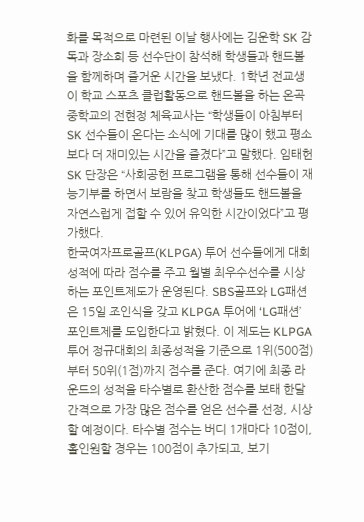화를 목적으로 마련된 이날 행사에는 김운학 SK 감독과 장소희 등 선수단이 참석해 학생들과 핸드볼을 함께하며 즐거운 시간을 보냈다. 1학년 전교생이 학교 스포츠 클럽활동으로 핸드볼을 하는 온곡중학교의 전현정 체육교사는 “학생들이 아침부터 SK 선수들이 온다는 소식에 기대를 많이 했고 평소보다 더 재미있는 시간을 즐겼다”고 말했다. 임태헌 SK 단장은 “사회공헌 프로그램을 통해 선수들이 재능기부를 하면서 보람을 찾고 학생들도 핸드볼을 자연스럽게 접할 수 있어 유익한 시간이었다”고 평가했다.
한국여자프로골프(KLPGA) 투어 선수들에게 대회 성적에 따라 점수를 주고 월별 최우수선수를 시상하는 포인트제도가 운영된다. SBS골프와 LG패션은 15일 조인식을 갖고 KLPGA 투어에 ‘LG패션’ 포인트제를 도입한다고 밝혔다. 이 제도는 KLPGA투어 정규대회의 최종성적을 기준으로 1위(500점)부터 50위(1점)까지 점수를 준다. 여기에 최종 라운드의 성적을 타수별로 환산한 점수를 보태 한달 간격으로 가장 많은 점수를 얻은 선수를 선정, 시상할 예정이다. 타수별 점수는 버디 1개마다 10점이, 홀인원할 경우는 100점이 추가되고, 보기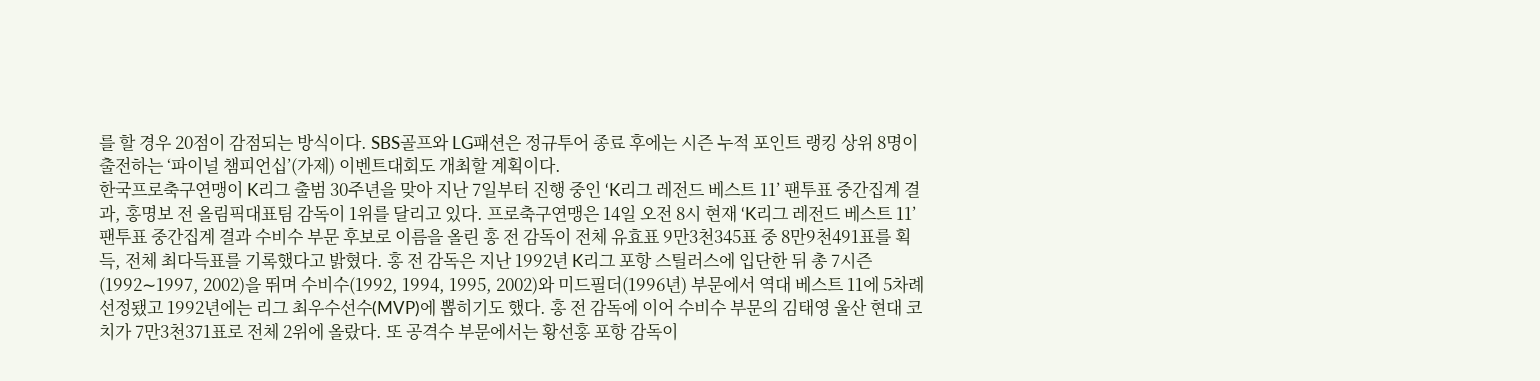를 할 경우 20점이 감점되는 방식이다. SBS골프와 LG패션은 정규투어 종료 후에는 시즌 누적 포인트 랭킹 상위 8명이 출전하는 ‘파이널 챔피언십’(가제) 이벤트대회도 개최할 계획이다.
한국프로축구연맹이 K리그 출범 30주년을 맞아 지난 7일부터 진행 중인 ‘K리그 레전드 베스트 11’ 팬투표 중간집계 결과, 홍명보 전 올림픽대표팀 감독이 1위를 달리고 있다. 프로축구연맹은 14일 오전 8시 현재 ‘K리그 레전드 베스트 11’ 팬투표 중간집계 결과 수비수 부문 후보로 이름을 올린 홍 전 감독이 전체 유효표 9만3천345표 중 8만9천491표를 획득, 전체 최다득표를 기록했다고 밝혔다. 홍 전 감독은 지난 1992년 K리그 포항 스틸러스에 입단한 뒤 총 7시즌(1992∼1997, 2002)을 뛰며 수비수(1992, 1994, 1995, 2002)와 미드필더(1996년) 부문에서 역대 베스트 11에 5차례 선정됐고 1992년에는 리그 최우수선수(MVP)에 뽑히기도 했다. 홍 전 감독에 이어 수비수 부문의 김태영 울산 현대 코치가 7만3천371표로 전체 2위에 올랐다. 또 공격수 부문에서는 황선홍 포항 감독이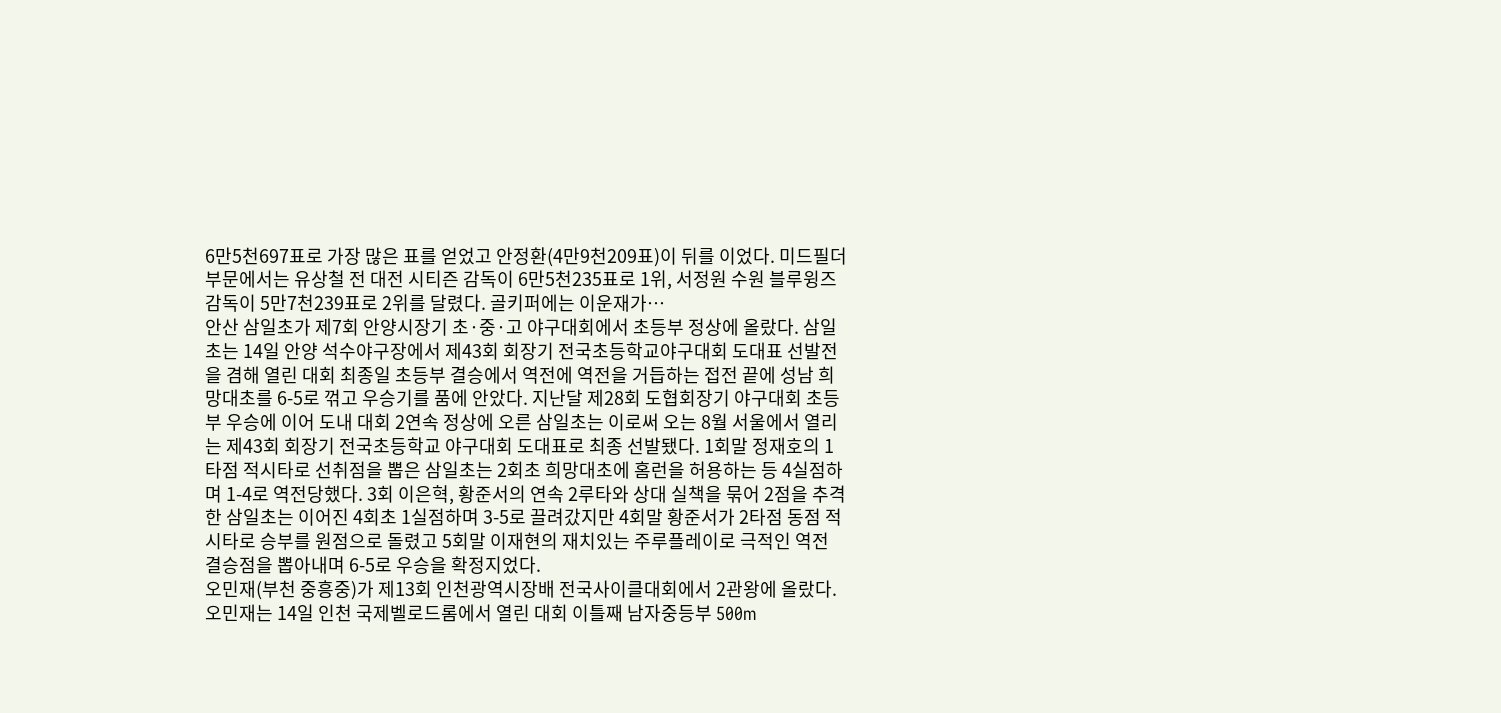6만5천697표로 가장 많은 표를 얻었고 안정환(4만9천209표)이 뒤를 이었다. 미드필더 부문에서는 유상철 전 대전 시티즌 감독이 6만5천235표로 1위, 서정원 수원 블루윙즈 감독이 5만7천239표로 2위를 달렸다. 골키퍼에는 이운재가…
안산 삼일초가 제7회 안양시장기 초·중·고 야구대회에서 초등부 정상에 올랐다. 삼일초는 14일 안양 석수야구장에서 제43회 회장기 전국초등학교야구대회 도대표 선발전을 겸해 열린 대회 최종일 초등부 결승에서 역전에 역전을 거듭하는 접전 끝에 성남 희망대초를 6-5로 꺾고 우승기를 품에 안았다. 지난달 제28회 도협회장기 야구대회 초등부 우승에 이어 도내 대회 2연속 정상에 오른 삼일초는 이로써 오는 8월 서울에서 열리는 제43회 회장기 전국초등학교 야구대회 도대표로 최종 선발됐다. 1회말 정재호의 1타점 적시타로 선취점을 뽑은 삼일초는 2회초 희망대초에 홈런을 허용하는 등 4실점하며 1-4로 역전당했다. 3회 이은혁, 황준서의 연속 2루타와 상대 실책을 묶어 2점을 추격한 삼일초는 이어진 4회초 1실점하며 3-5로 끌려갔지만 4회말 황준서가 2타점 동점 적시타로 승부를 원점으로 돌렸고 5회말 이재현의 재치있는 주루플레이로 극적인 역전 결승점을 뽑아내며 6-5로 우승을 확정지었다.
오민재(부천 중흥중)가 제13회 인천광역시장배 전국사이클대회에서 2관왕에 올랐다. 오민재는 14일 인천 국제벨로드롬에서 열린 대회 이틀째 남자중등부 500m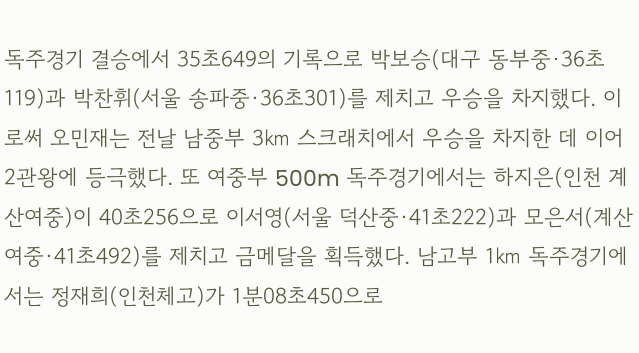독주경기 결승에서 35초649의 기록으로 박보승(대구 동부중·36초119)과 박찬휘(서울 송파중·36초301)를 제치고 우승을 차지했다. 이로써 오민재는 전날 남중부 3㎞ 스크래치에서 우승을 차지한 데 이어 2관왕에 등극했다. 또 여중부 500m 독주경기에서는 하지은(인천 계산여중)이 40초256으로 이서영(서울 덕산중·41초222)과 모은서(계산여중·41초492)를 제치고 금메달을 획득했다. 남고부 1㎞ 독주경기에서는 정재희(인천체고)가 1분08초450으로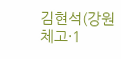김현석(강원체고·1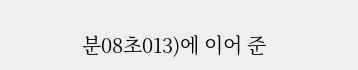분08초013)에 이어 준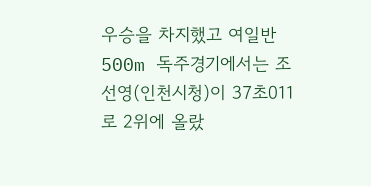우승을 차지했고 여일반 500m 독주경기에서는 조선영(인천시청)이 37초011로 2위에 올랐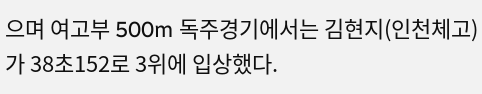으며 여고부 500m 독주경기에서는 김현지(인천체고)가 38초152로 3위에 입상했다.